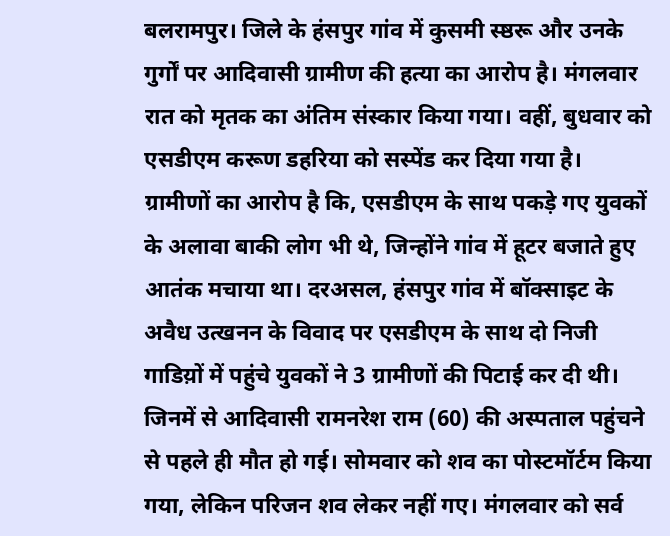बलरामपुर। जिले के हंसपुर गांव में कुसमी स्ष्ठरू और उनके गुर्गों पर आदिवासी ग्रामीण की हत्या का आरोप है। मंगलवार रात को मृतक का अंतिम संस्कार किया गया। वहीं, बुधवार को एसडीएम करूण डहरिया को सस्पेंड कर दिया गया है।
ग्रामीणों का आरोप है कि, एसडीएम के साथ पकड़े गए युवकों के अलावा बाकी लोग भी थे, जिन्होंने गांव में हूटर बजाते हुए आतंक मचाया था। दरअसल, हंसपुर गांव में बॉक्साइट के अवैध उत्खनन के विवाद पर एसडीएम के साथ दो निजी गाडिय़ों में पहुंचे युवकों ने 3 ग्रामीणों की पिटाई कर दी थी। जिनमें से आदिवासी रामनरेश राम (60) की अस्पताल पहुंचने से पहले ही मौत हो गई। सोमवार को शव का पोस्टमॉर्टम किया गया, लेकिन परिजन शव लेकर नहीं गए। मंगलवार को सर्व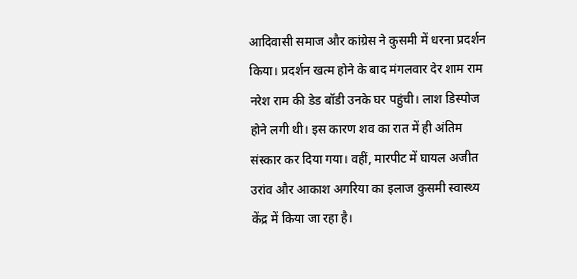आदिवासी समाज और कांग्रेस ने कुसमी में धरना प्रदर्शन किया। प्रदर्शन खत्म होने के बाद मंगलवार देर शाम राम नरेश राम की डेड बॉडी उनके घर पहुंची। लाश डिस्पोज होने लगी थी। इस कारण शव का रात में ही अंतिम संस्कार कर दिया गया। वहीं, मारपीट में घायल अजीत उरांव और आकाश अगरिया का इलाज कुसमी स्वास्थ्य केंद्र में किया जा रहा है।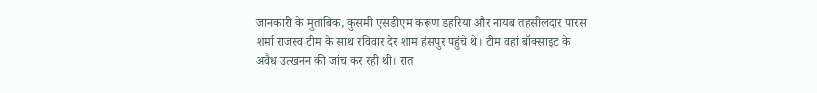जानकारी के मुताबिक, कुसमी एसडीएम करूण डहरिया और नायब तहसीलदार पारस शर्मा राजस्व टीम के साथ रविवार देर शाम हंसपुर पहुंचे थे। टीम वहां बॉक्साइट के अवैध उत्खनन की जांच कर रही थी। रात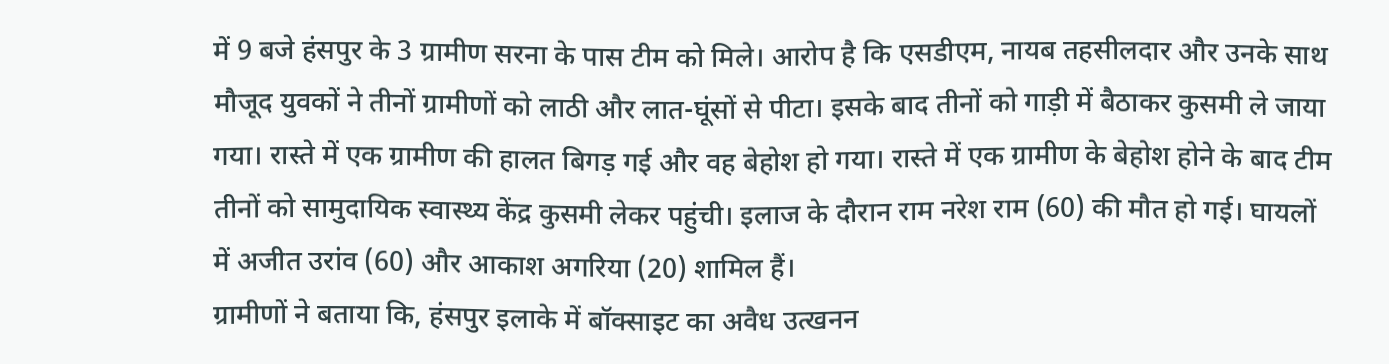में 9 बजे हंसपुर के 3 ग्रामीण सरना के पास टीम को मिले। आरोप है कि एसडीएम, नायब तहसीलदार और उनके साथ मौजूद युवकों ने तीनों ग्रामीणों को लाठी और लात-घूंसों से पीटा। इसके बाद तीनों को गाड़ी में बैठाकर कुसमी ले जाया गया। रास्ते में एक ग्रामीण की हालत बिगड़ गई और वह बेहोश हो गया। रास्ते में एक ग्रामीण के बेहोश होने के बाद टीम तीनों को सामुदायिक स्वास्थ्य केंद्र कुसमी लेकर पहुंची। इलाज के दौरान राम नरेश राम (60) की मौत हो गई। घायलों में अजीत उरांव (60) और आकाश अगरिया (20) शामिल हैं।
ग्रामीणों ने बताया कि, हंसपुर इलाके में बॉक्साइट का अवैध उत्खनन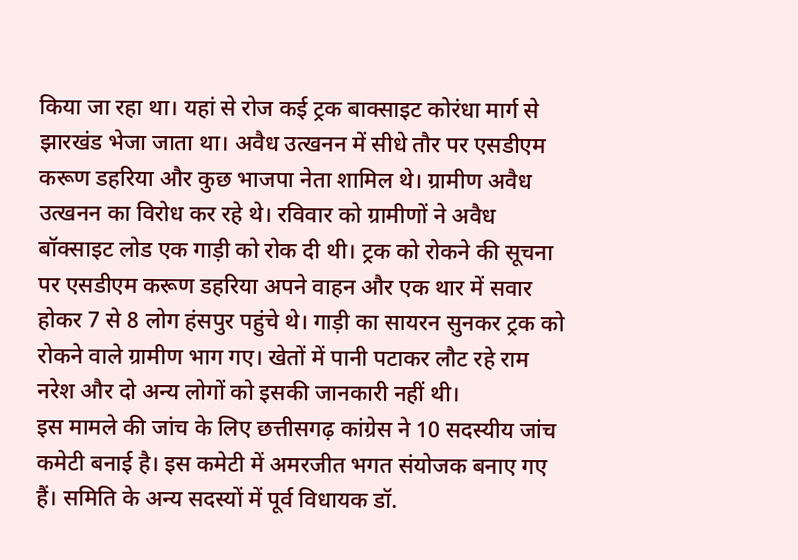किया जा रहा था। यहां से रोज कई ट्रक बाक्साइट कोरंधा मार्ग से झारखंड भेजा जाता था। अवैध उत्खनन में सीधे तौर पर एसडीएम करूण डहरिया और कुछ भाजपा नेता शामिल थे। ग्रामीण अवैध उत्खनन का विरोध कर रहे थे। रविवार को ग्रामीणों ने अवैध बॉक्साइट लोड एक गाड़ी को रोक दी थी। ट्रक को रोकने की सूचना पर एसडीएम करूण डहरिया अपने वाहन और एक थार में सवार होकर 7 से 8 लोग हंसपुर पहुंचे थे। गाड़ी का सायरन सुनकर ट्रक को रोकने वाले ग्रामीण भाग गए। खेतों में पानी पटाकर लौट रहे राम नरेश और दो अन्य लोगों को इसकी जानकारी नहीं थी।
इस मामले की जांच के लिए छत्तीसगढ़ कांग्रेस ने 10 सदस्यीय जांच कमेटी बनाई है। इस कमेटी में अमरजीत भगत संयोजक बनाए गए हैं। समिति के अन्य सदस्यों में पूर्व विधायक डॉ.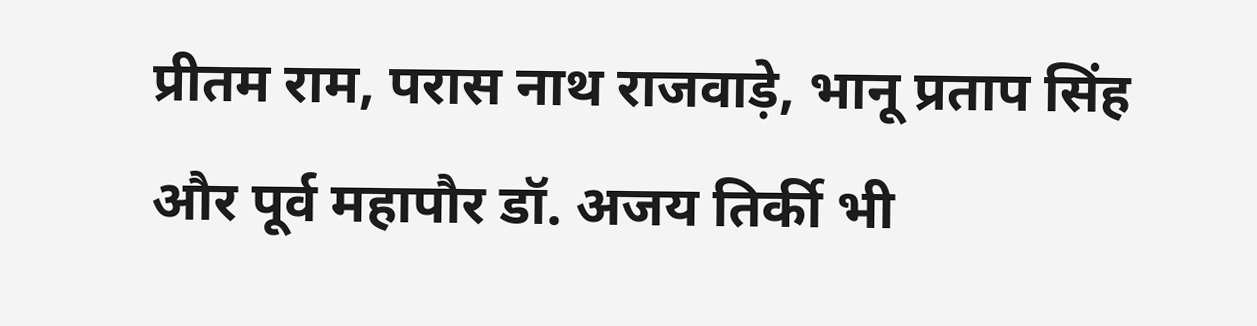प्रीतम राम, परास नाथ राजवाड़े, भानू प्रताप सिंह और पूर्व महापौर डॉ. अजय तिर्की भी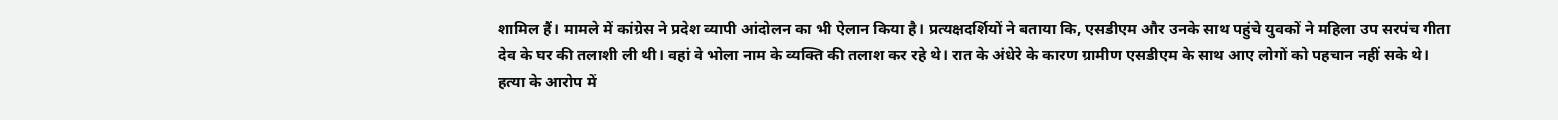शामिल हैं। मामले में कांग्रेस ने प्रदेश व्यापी आंदोलन का भी ऐलान किया है। प्रत्यक्षदर्शियों ने बताया कि, एसडीएम और उनके साथ पहुंचे युवकों ने महिला उप सरपंच गीता देव के घर की तलाशी ली थी। वहां वे भोला नाम के व्यक्ति की तलाश कर रहे थे। रात के अंधेरे के कारण ग्रामीण एसडीएम के साथ आए लोगों को पहचान नहीं सके थे।
हत्या के आरोप में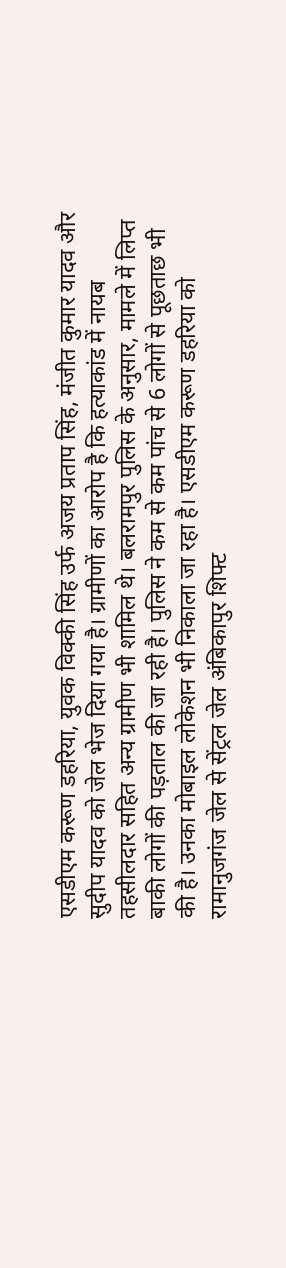एसडीएम करूण डहरिया, युवक विक्की सिंह उर्फ अजय प्रताप सिंह, मंजीत कुमार यादव और सुदीप यादव को जेल भेज दिया गया है। ग्रामीणों का आरोप है कि हत्याकांड में नायब तहसीलदार सहित अन्य ग्रामीण भी शामिल थे। बलरामपुर पुलिस के अनुसार, मामले में लिप्त बाकी लोगों की पड़ताल की जा रही है। पुलिस ने कम से कम पांच से 6 लोगों से पूछताछ भी की है। उनका मोबाइल लोकेशन भी निकाला जा रहा है। एसडीएम करूण डहरिया को रामानुजगंज जेल से सेंट्रल जेल अंबिकापुर शिफ्ट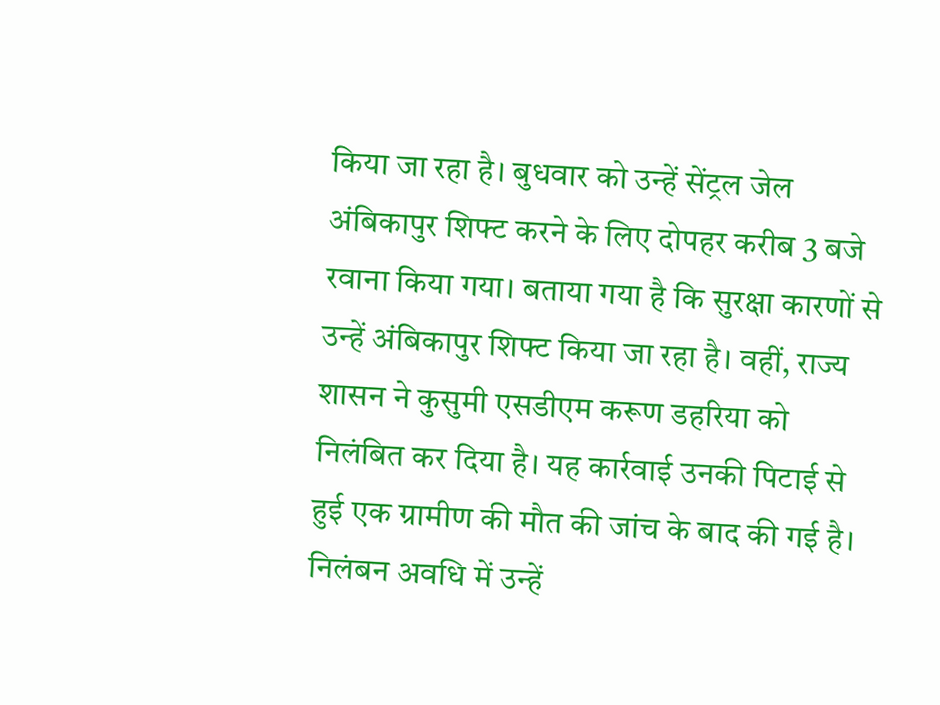किया जा रहा है। बुधवार को उन्हें सेंट्रल जेल अंबिकापुर शिफ्ट करने के लिए दोपहर करीब 3 बजे रवाना किया गया। बताया गया है कि सुरक्षा कारणों से उन्हें अंबिकापुर शिफ्ट किया जा रहा है। वहीं, राज्य शासन ने कुसुमी एसडीएम करूण डहरिया को निलंबित कर दिया है। यह कार्रवाई उनकी पिटाई से हुई एक ग्रामीण की मौत की जांच के बाद की गई है। निलंबन अवधि में उन्हें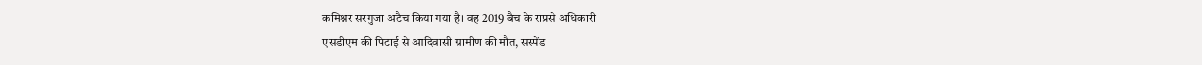कमिश्नर सरगुजा अटैच किया गया है। वह 2019 बैच के राप्रसे अधिकारी
एसडीएम की पिटाई से आदिवासी ग्रामीण की मौत, सस्पेंड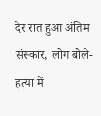देर रात हुआ अंतिम संस्कार, लोग बोले- हत्या में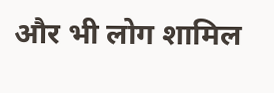और भी लोग शामिल